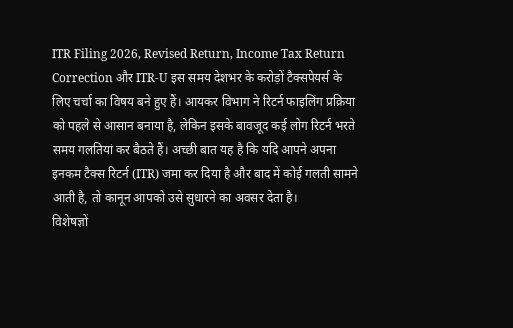ITR Filing 2026, Revised Return, Income Tax Return Correction और ITR-U इस समय देशभर के करोड़ों टैक्सपेयर्स के लिए चर्चा का विषय बने हुए हैं। आयकर विभाग ने रिटर्न फाइलिंग प्रक्रिया को पहले से आसान बनाया है, लेकिन इसके बावजूद कई लोग रिटर्न भरते समय गलतियां कर बैठते हैं। अच्छी बात यह है कि यदि आपने अपना इनकम टैक्स रिटर्न (ITR) जमा कर दिया है और बाद में कोई गलती सामने आती है, तो कानून आपको उसे सुधारने का अवसर देता है।
विशेषज्ञों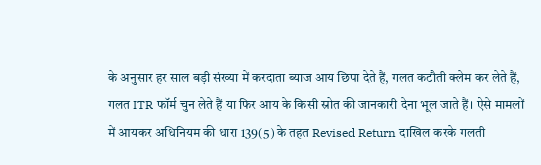के अनुसार हर साल बड़ी संख्या में करदाता ब्याज आय छिपा देते हैं, गलत कटौती क्लेम कर लेते हैं, गलत ITR फॉर्म चुन लेते हैं या फिर आय के किसी स्रोत की जानकारी देना भूल जाते हैं। ऐसे मामलों में आयकर अधिनियम की धारा 139(5) के तहत Revised Return दाखिल करके गलती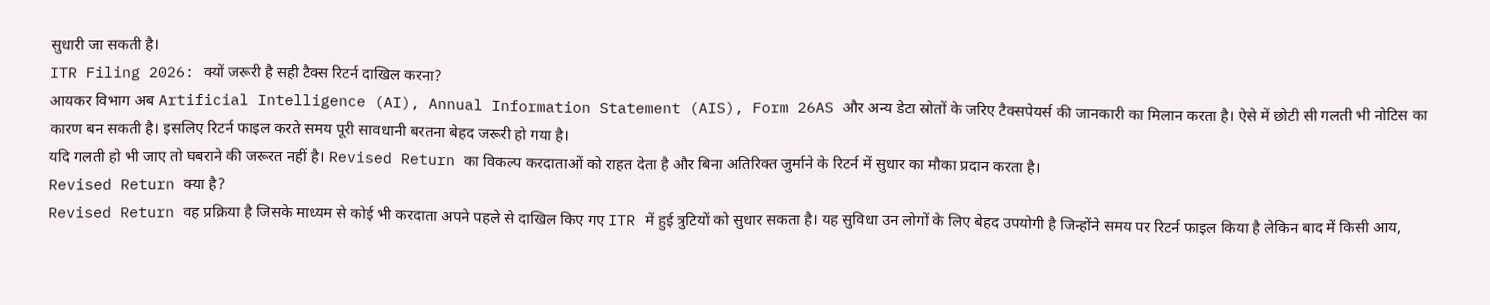सुधारी जा सकती है।
ITR Filing 2026: क्यों जरूरी है सही टैक्स रिटर्न दाखिल करना?
आयकर विभाग अब Artificial Intelligence (AI), Annual Information Statement (AIS), Form 26AS और अन्य डेटा स्रोतों के जरिए टैक्सपेयर्स की जानकारी का मिलान करता है। ऐसे में छोटी सी गलती भी नोटिस का कारण बन सकती है। इसलिए रिटर्न फाइल करते समय पूरी सावधानी बरतना बेहद जरूरी हो गया है।
यदि गलती हो भी जाए तो घबराने की जरूरत नहीं है। Revised Return का विकल्प करदाताओं को राहत देता है और बिना अतिरिक्त जुर्माने के रिटर्न में सुधार का मौका प्रदान करता है।
Revised Return क्या है?
Revised Return वह प्रक्रिया है जिसके माध्यम से कोई भी करदाता अपने पहले से दाखिल किए गए ITR में हुई त्रुटियों को सुधार सकता है। यह सुविधा उन लोगों के लिए बेहद उपयोगी है जिन्होंने समय पर रिटर्न फाइल किया है लेकिन बाद में किसी आय,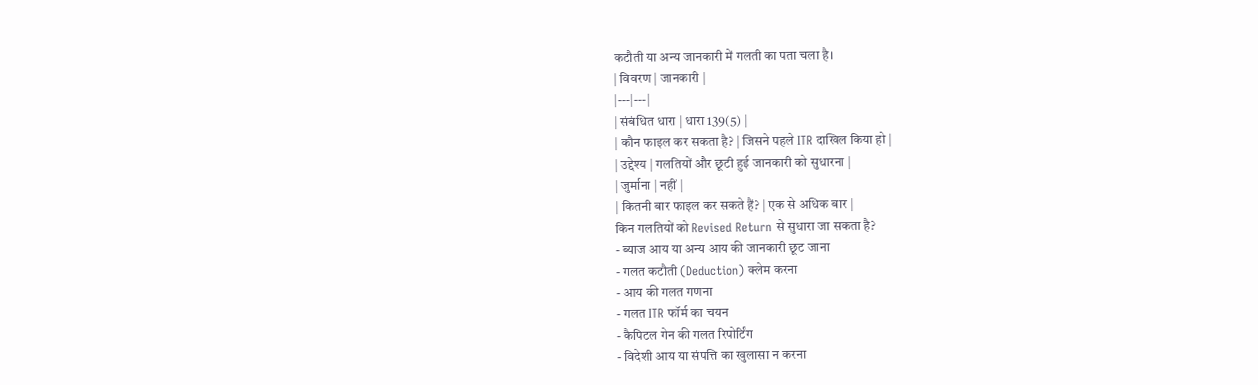कटौती या अन्य जानकारी में गलती का पता चला है।
| विवरण | जानकारी |
|---|---|
| संबंधित धारा | धारा 139(5) |
| कौन फाइल कर सकता है? | जिसने पहले ITR दाखिल किया हो |
| उद्देश्य | गलतियों और छूटी हुई जानकारी को सुधारना |
| जुर्माना | नहीं |
| कितनी बार फाइल कर सकते हैं? | एक से अधिक बार |
किन गलतियों को Revised Return से सुधारा जा सकता है?
- ब्याज आय या अन्य आय की जानकारी छूट जाना
- गलत कटौती (Deduction) क्लेम करना
- आय की गलत गणना
- गलत ITR फॉर्म का चयन
- कैपिटल गेन की गलत रिपोर्टिंग
- विदेशी आय या संपत्ति का खुलासा न करना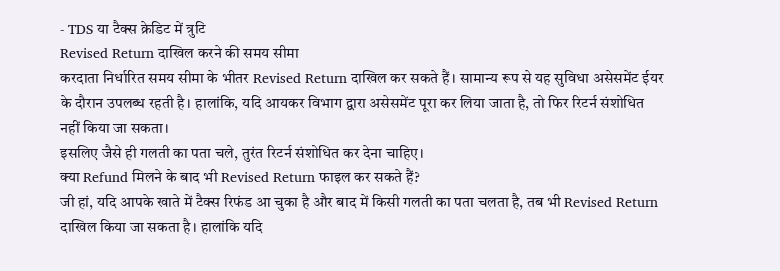- TDS या टैक्स क्रेडिट में त्रुटि
Revised Return दाखिल करने की समय सीमा
करदाता निर्धारित समय सीमा के भीतर Revised Return दाखिल कर सकते हैं। सामान्य रूप से यह सुविधा असेसमेंट ईयर के दौरान उपलब्ध रहती है। हालांकि, यदि आयकर विभाग द्वारा असेसमेंट पूरा कर लिया जाता है, तो फिर रिटर्न संशोधित नहीं किया जा सकता।
इसलिए जैसे ही गलती का पता चले, तुरंत रिटर्न संशोधित कर देना चाहिए।
क्या Refund मिलने के बाद भी Revised Return फाइल कर सकते हैं?
जी हां, यदि आपके खाते में टैक्स रिफंड आ चुका है और बाद में किसी गलती का पता चलता है, तब भी Revised Return दाखिल किया जा सकता है। हालांकि यदि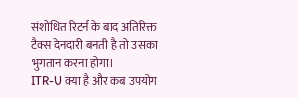संशोधित रिटर्न के बाद अतिरिक्त टैक्स देनदारी बनती है तो उसका भुगतान करना होगा।
ITR-U क्या है और कब उपयोग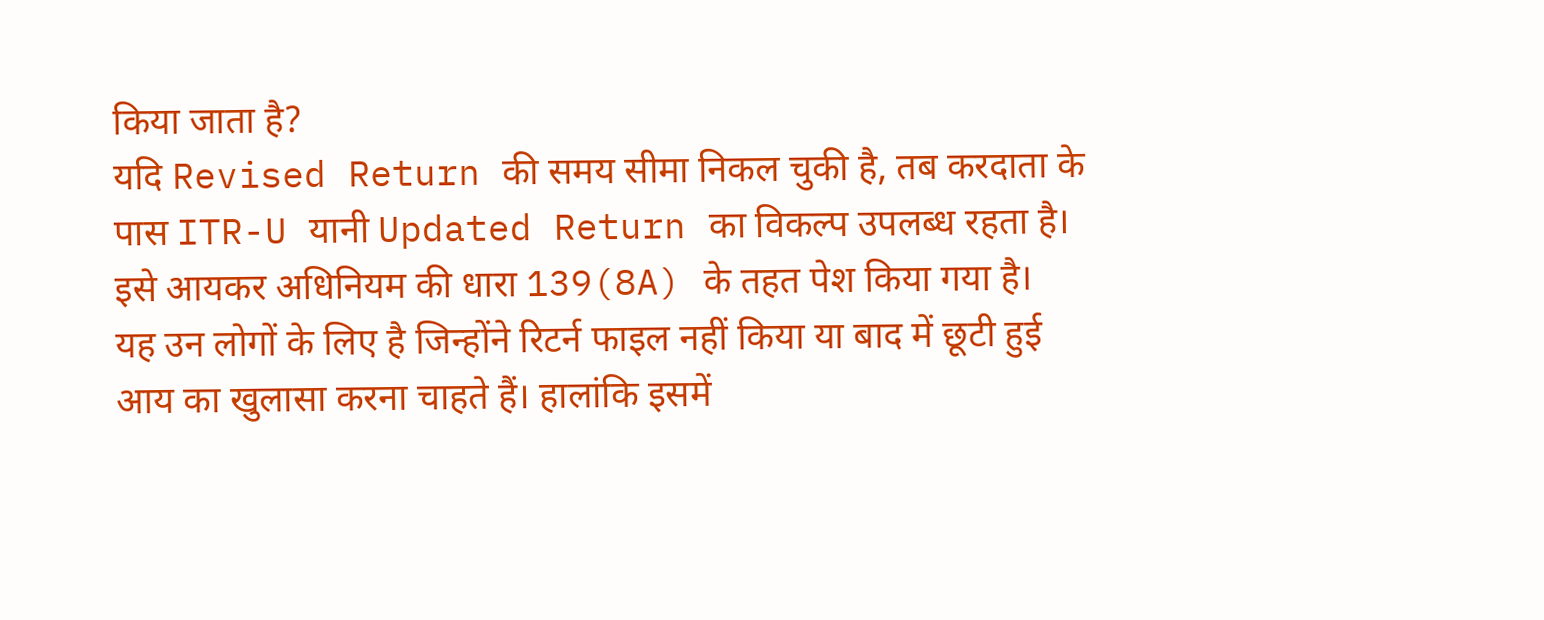किया जाता है?
यदि Revised Return की समय सीमा निकल चुकी है, तब करदाता के पास ITR-U यानी Updated Return का विकल्प उपलब्ध रहता है। इसे आयकर अधिनियम की धारा 139(8A) के तहत पेश किया गया है।
यह उन लोगों के लिए है जिन्होंने रिटर्न फाइल नहीं किया या बाद में छूटी हुई आय का खुलासा करना चाहते हैं। हालांकि इसमें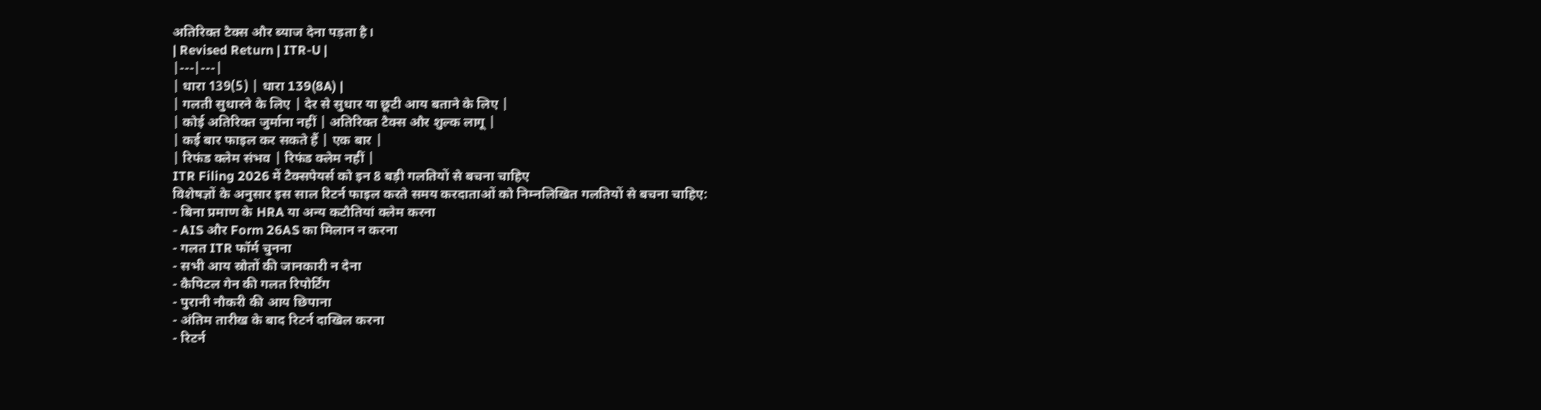अतिरिक्त टैक्स और ब्याज देना पड़ता है।
| Revised Return | ITR-U |
|---|---|
| धारा 139(5) | धारा 139(8A) |
| गलती सुधारने के लिए | देर से सुधार या छूटी आय बताने के लिए |
| कोई अतिरिक्त जुर्माना नहीं | अतिरिक्त टैक्स और शुल्क लागू |
| कई बार फाइल कर सकते हैं | एक बार |
| रिफंड क्लेम संभव | रिफंड क्लेम नहीं |
ITR Filing 2026 में टैक्सपेयर्स को इन 8 बड़ी गलतियों से बचना चाहिए
विशेषज्ञों के अनुसार इस साल रिटर्न फाइल करते समय करदाताओं को निम्नलिखित गलतियों से बचना चाहिए:
- बिना प्रमाण के HRA या अन्य कटौतियां क्लेम करना
- AIS और Form 26AS का मिलान न करना
- गलत ITR फॉर्म चुनना
- सभी आय स्रोतों की जानकारी न देना
- कैपिटल गेन की गलत रिपोर्टिंग
- पुरानी नौकरी की आय छिपाना
- अंतिम तारीख के बाद रिटर्न दाखिल करना
- रिटर्न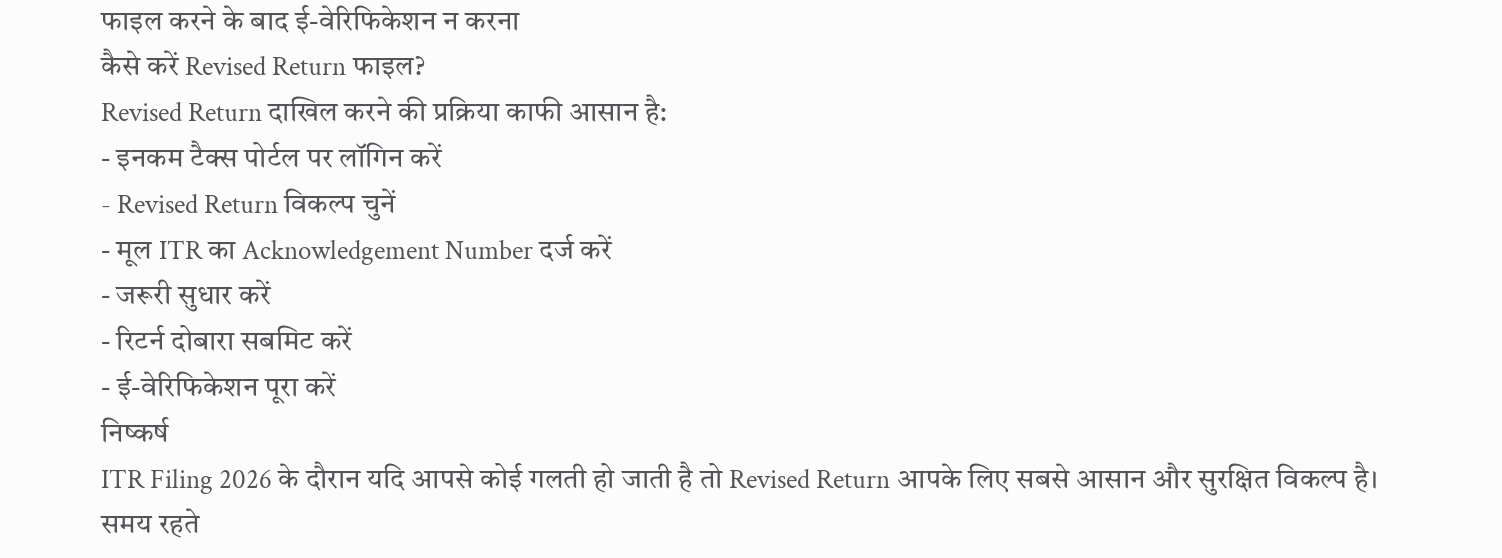फाइल करने के बाद ई-वेरिफिकेशन न करना
कैसे करें Revised Return फाइल?
Revised Return दाखिल करने की प्रक्रिया काफी आसान है:
- इनकम टैक्स पोर्टल पर लॉगिन करें
- Revised Return विकल्प चुनें
- मूल ITR का Acknowledgement Number दर्ज करें
- जरूरी सुधार करें
- रिटर्न दोबारा सबमिट करें
- ई-वेरिफिकेशन पूरा करें
निष्कर्ष
ITR Filing 2026 के दौरान यदि आपसे कोई गलती हो जाती है तो Revised Return आपके लिए सबसे आसान और सुरक्षित विकल्प है। समय रहते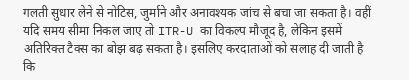गलती सुधार लेने से नोटिस, जुर्माने और अनावश्यक जांच से बचा जा सकता है। वहीं यदि समय सीमा निकल जाए तो ITR-U का विकल्प मौजूद है, लेकिन इसमें अतिरिक्त टैक्स का बोझ बढ़ सकता है। इसलिए करदाताओं को सलाह दी जाती है कि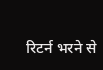रिटर्न भरने से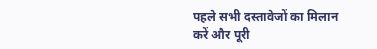पहले सभी दस्तावेजों का मिलान करें और पूरी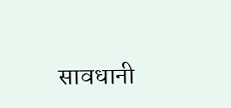सावधानी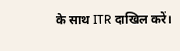के साथ ITR दाखिल करें।